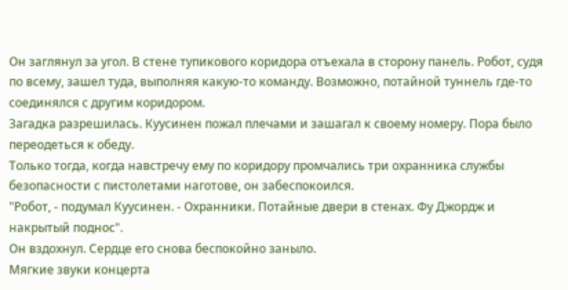Он заглянул за угол. В стене тупикового коридора отъехала в сторону панель. Робот, судя по всему, зашел туда, выполняя какую-то команду. Возможно, потайной туннель где-то соединялся с другим коридором.
Загадка разрешилась. Куусинен пожал плечами и зашагал к своему номеру. Пора было переодеться к обеду.
Только тогда, когда навстречу ему по коридору промчались три охранника службы безопасности с пистолетами наготове, он забеспокоился.
"Робот, - подумал Куусинен. - Охранники. Потайные двери в стенах. Фу Джордж и накрытый поднос".
Он вздохнул. Сердце его снова беспокойно заныло.
Мягкие звуки концерта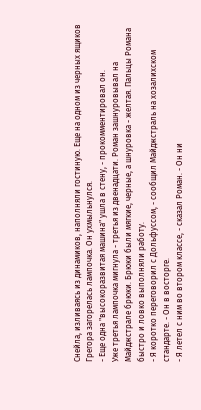Снейла, изливаясь из динамиков, наполняли гостиную. Еще на одном из черных ящиков Грегора загорелась лампочка. Он ухмыльнулся.
- Еще одна "высокоразвитая машина" ушла в стену, - прокомментировал он.
Уже третья лампочка мигнула - третья из двенадцати. Роман зашнуровывал на Майджстрале брюки. Брюки были мягкие, черные, а шнуровка - желтая. Пальцы Романа быстро и ловко выполняли работу.
- Я коротко переговорил с Дольфуссом, - сообщил Майджстраль на хозалихском стандарте. - Он в восторге.
- Я летел с ним во втором классе, - сказал Роман. - Он ни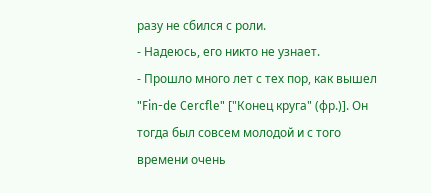разу не сбился с роли.
- Надеюсь, его никто не узнает.
- Прошло много лет с тех пор, как вышел "Fin-de Cercfle" ["Конец круга" (фр.)]. Он тогда был совсем молодой и с того времени очень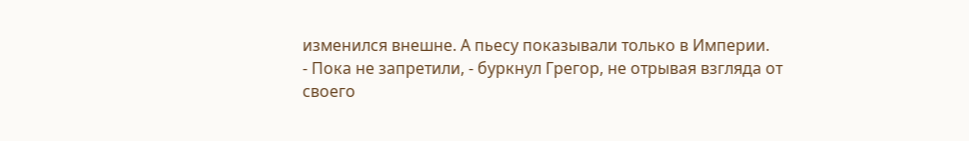изменился внешне. А пьесу показывали только в Империи.
- Пока не запретили, - буркнул Грегор, не отрывая взгляда от своего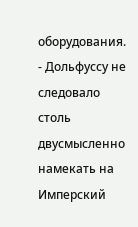оборудования.
- Дольфуссу не следовало столь двусмысленно намекать на Имперский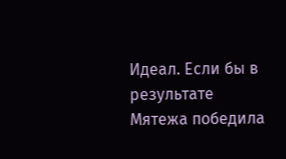Идеал. Если бы в результате Мятежа победила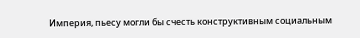Империя, пьесу могли бы счесть конструктивным социальным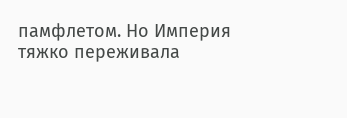памфлетом. Но Империя тяжко переживала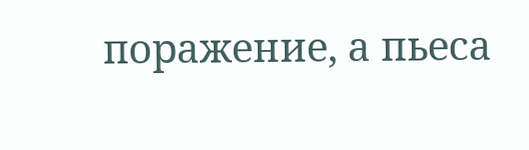поражение, а пьеса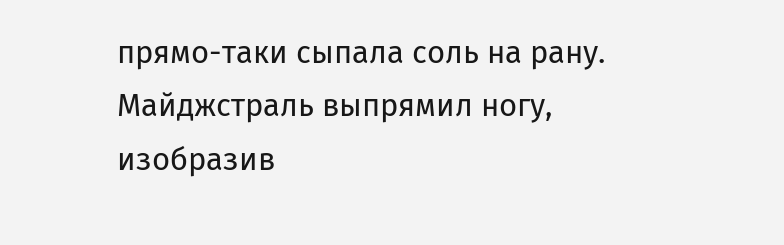прямо-таки сыпала соль на рану.
Майджстраль выпрямил ногу, изобразив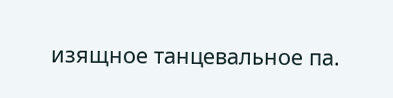изящное танцевальное па.